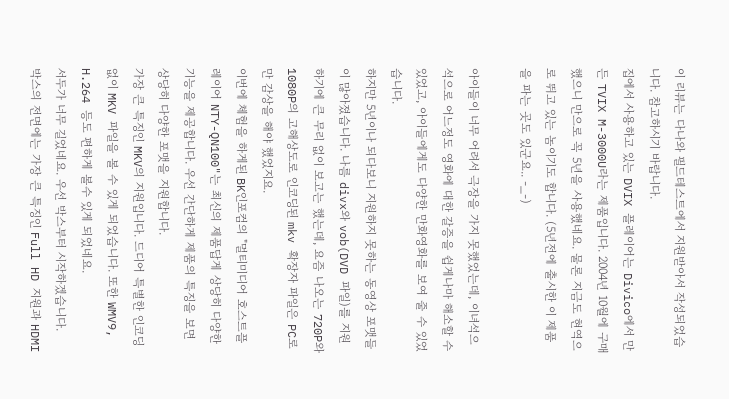이 리뷰는 다나와 필드테스트에서 지원받아서 작성되었습니다. 참고하시기 바랍니다.
집에서 사용하고 있는 DVIX 플레이어는 Divico에서 만든 TVIX M-3000U라는 제품입니다. 2004년 10월에 구매했으니 만으로 꼭 5년을 사용했네요. 물론 지금도 현역으로 뛰고 있는 놈이기도 합니다. (5년전에 출시한 이 제품을 파는 곳도 있군요.. -_-)

아이들이 너무 어려서 극장을 가지 못했었는데, 이녀석으석으로 어느정도 영화에 대한 갈증을 쉽게나마 해소할 수 있었고, 아이들에게도 다양한 만화영화를 보여 줄 수 있었습니다.
하지만 5년이나 되다보니 지원하지 못하는 동영상 포맷들이 많아졌습니다. 나름 divx와 vob(DVD 파일)를 지원하기에 큰 무리 없이 보고는 했는데, 요즘 나오는 720P와 1080P의 고해상도로 인코딩된 mkv 확장자 파일은 PC로만 감상을 해야 했었지요.
이번에 체험을 하게된 BK인포컴의 "멀티미디어 호스트플레이어 NTY-QN100"는 최신의 제품답게 상당히 다양한 기능을 제공합니다. 우선 간단하게 제품의 특징을 보면 상당히 다양한 포맷을 지원합니다.
가장 큰 특징인 MKV의 지원입니다. 드디어 특별한 인코딩 없이 MKV 파일을 볼 수 있게 되었습니다. 또한 WMV9, H.264 등도 편하게 볼수 있게 되었네요.
서두가 너무 길었네요. 우선 박스부터 시작하겠습니다.
박스의 전면에는 가장 큰 특징인 Full HD 지원과 HDMI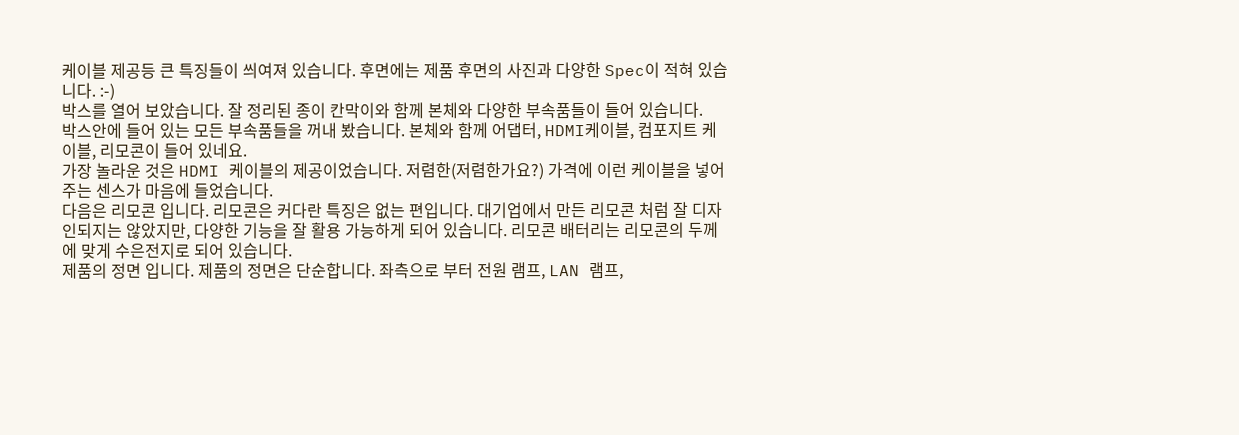케이블 제공등 큰 특징들이 씌여져 있습니다. 후면에는 제품 후면의 사진과 다양한 Spec이 적혀 있습니다. :-)
박스를 열어 보았습니다. 잘 정리된 종이 칸막이와 함께 본체와 다양한 부속품들이 들어 있습니다.
박스안에 들어 있는 모든 부속품들을 꺼내 봤습니다. 본체와 함께 어댑터, HDMI케이블, 컴포지트 케이블, 리모콘이 들어 있네요.
가장 놀라운 것은 HDMI 케이블의 제공이었습니다. 저렴한(저렴한가요?) 가격에 이런 케이블을 넣어주는 센스가 마음에 들었습니다.
다음은 리모콘 입니다. 리모콘은 커다란 특징은 없는 편입니다. 대기업에서 만든 리모콘 처럼 잘 디자인되지는 않았지만, 다양한 기능을 잘 활용 가능하게 되어 있습니다. 리모콘 배터리는 리모콘의 두께에 맞게 수은전지로 되어 있습니다.
제품의 정면 입니다. 제품의 정면은 단순합니다. 좌측으로 부터 전원 램프, LAN 램프,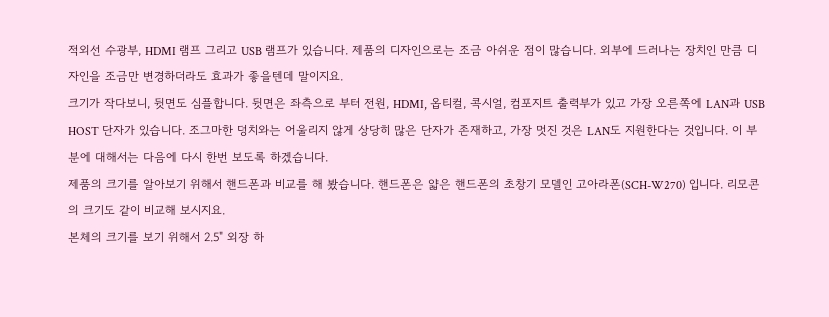적외선 수광부, HDMI 램프 그리고 USB 램프가 있습니다. 제품의 디자인으로는 조금 아쉬운 점이 많습니다. 외부에 드러나는 장치인 만큼 디자인을 조금만 변경하더라도 효과가 좋을텐데 말이지요.
크기가 작다보니, 뒷면도 심플합니다. 뒷면은 좌측으로 부터 전원, HDMI, 옵티컬, 콕시얼, 컴포지트 출력부가 있고 가장 오른쪽에 LAN과 USB HOST 단자가 있습니다. 조그마한 덩치와는 어울리지 않게 상당히 많은 단자가 존재하고, 가장 멋진 것은 LAN도 지원한다는 것입니다. 이 부분에 대해서는 다음에 다시 한번 보도록 하겠습니다.
제품의 크기를 알아보기 위해서 핸드폰과 비교를 해 봤습니다. 핸드폰은 얇은 핸드폰의 초창기 모델인 고아라폰(SCH-W270) 입니다. 리모콘의 크기도 같이 비교해 보시지요.
본체의 크기를 보기 위해서 2.5" 외장 하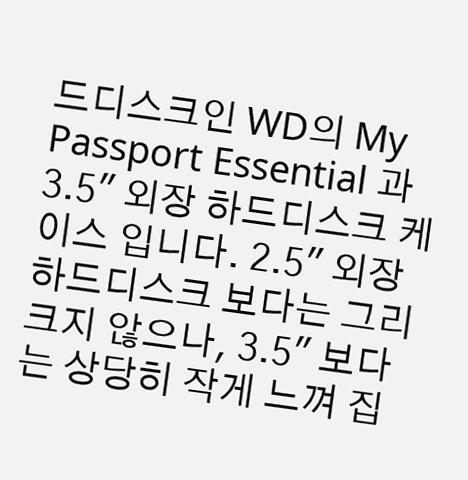드디스크인 WD의 My Passport Essential 과 3.5" 외장 하드디스크 케이스 입니다. 2.5" 외장 하드디스크 보다는 그리 크지 않으나, 3.5" 보다는 상당히 작게 느껴 집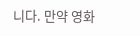니다. 만약 영화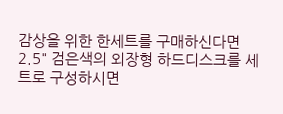감상을 위한 한세트를 구매하신다면 2.5" 검은색의 외장형 하드디스크를 세트로 구성하시면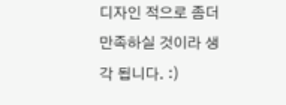디자인 적으로 좀더 만족하실 것이라 생각 됩니다. :)